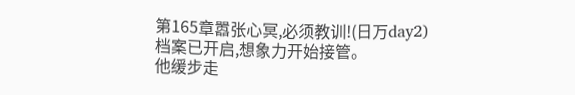第165章嚣张心冥,必须教训!(日万day2)
档案已开启,想象力开始接管。
他缓步走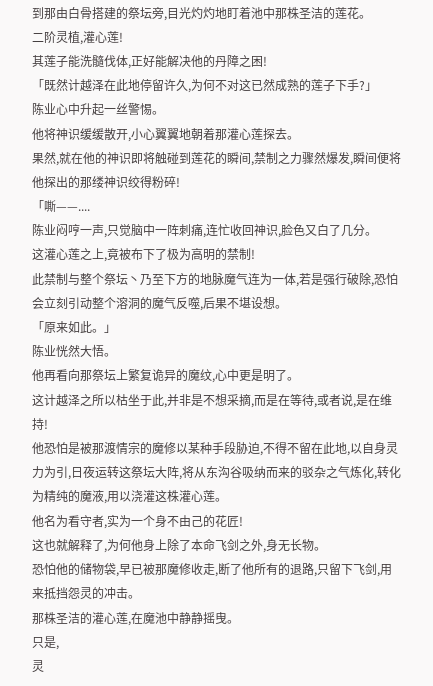到那由白骨搭建的祭坛旁,目光灼灼地盯着池中那株圣洁的莲花。
二阶灵植,灌心莲!
其莲子能洗髓伐体,正好能解决他的丹障之困!
「既然计越泽在此地停留许久,为何不对这已然成熟的莲子下手?」
陈业心中升起一丝警惕。
他将神识缓缓散开,小心翼翼地朝着那灌心莲探去。
果然,就在他的神识即将触碰到莲花的瞬间,禁制之力骤然爆发,瞬间便将他探出的那缕神识绞得粉碎!
「嘶——....
陈业闷哼一声,只觉脑中一阵刺痛,连忙收回神识,脸色又白了几分。
这灌心莲之上,竟被布下了极为高明的禁制!
此禁制与整个祭坛丶乃至下方的地脉魔气连为一体,若是强行破除,恐怕会立刻引动整个溶洞的魔气反噬,后果不堪设想。
「原来如此。」
陈业恍然大悟。
他再看向那祭坛上繁复诡异的魔纹,心中更是明了。
这计越泽之所以枯坐于此,并非是不想采摘,而是在等待,或者说,是在维持!
他恐怕是被那渡情宗的魔修以某种手段胁迫,不得不留在此地,以自身灵力为引,日夜运转这祭坛大阵,将从东沟谷吸纳而来的驳杂之气炼化,转化为精纯的魔液,用以浇灌这株灌心莲。
他名为看守者,实为一个身不由己的花匠!
这也就解释了,为何他身上除了本命飞剑之外,身无长物。
恐怕他的储物袋,早已被那魔修收走,断了他所有的退路,只留下飞剑,用来抵挡怨灵的冲击。
那株圣洁的灌心莲,在魔池中静静摇曳。
只是,
灵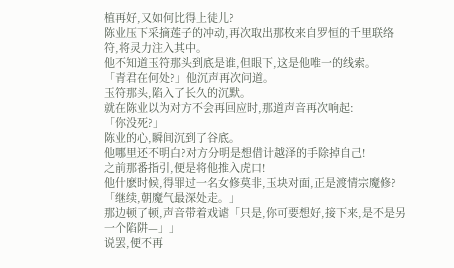植再好,又如何比得上徒儿?
陈业压下采摘莲子的冲动,再次取出那枚来自罗恒的千里联络符,将灵力注入其中。
他不知道玉符那头到底是谁,但眼下,这是他唯一的线索。
「青君在何处?」他沉声再次问道。
玉符那头,陷入了长久的沉默。
就在陈业以为对方不会再回应时,那道声音再次响起:
「你没死?」
陈业的心,瞬间沉到了谷底。
他哪里还不明白?对方分明是想借计越泽的手除掉自己!
之前那番指引,便是将他推入虎口!
他什麽时候,得罪过一名女修莫非,玉块对面,正是渡情宗魔修?
「继续,朝魔气最深处走。」
那边顿了顿,声音带着戏谑「只是,你可要想好,接下来,是不是另一个陷阱—」」
说罢,便不再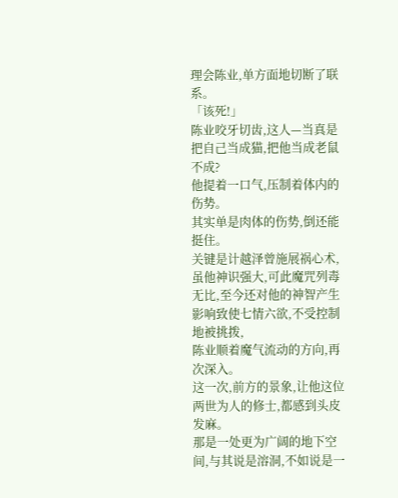理会陈业,单方面地切断了联系。
「该死!」
陈业咬牙切齿,这人—当真是把自己当成猫,把他当成老鼠不成?
他提着一口气,压制着体内的伤势。
其实单是肉体的伤势,倒还能挺住。
关键是计越泽曾施展祸心术,虽他神识强大,可此魔咒列毒无比,至今还对他的神智产生影响致使七情六欲,不受控制地被挑拨,
陈业顺着魔气流动的方向,再次深入。
这一次,前方的景象,让他这位两世为人的修士,都感到头皮发麻。
那是一处更为广阔的地下空间,与其说是溶洞,不如说是一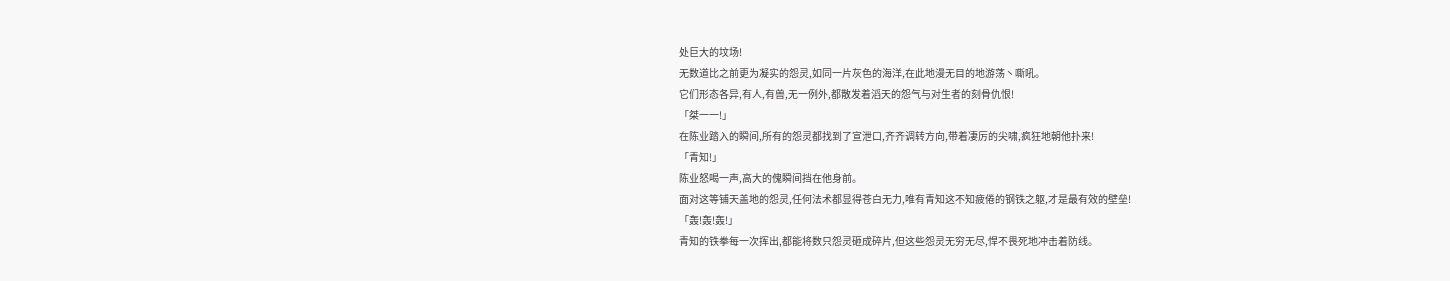处巨大的坟场!
无数道比之前更为凝实的怨灵,如同一片灰色的海洋,在此地漫无目的地游荡丶嘶吼。
它们形态各异,有人,有兽,无一例外,都散发着滔天的怨气与对生者的刻骨仇恨!
「桀一一!」
在陈业踏入的瞬间,所有的怨灵都找到了宣泄口,齐齐调转方向,带着凄厉的尖啸,疯狂地朝他扑来!
「青知!」
陈业怒喝一声,高大的傀瞬间挡在他身前。
面对这等铺天盖地的怨灵,任何法术都显得苍白无力,唯有青知这不知疲倦的钢铁之躯,才是最有效的壁垒!
「轰!轰!轰!」
青知的铁拳每一次挥出,都能将数只怨灵砸成碎片,但这些怨灵无穷无尽,悍不畏死地冲击着防线。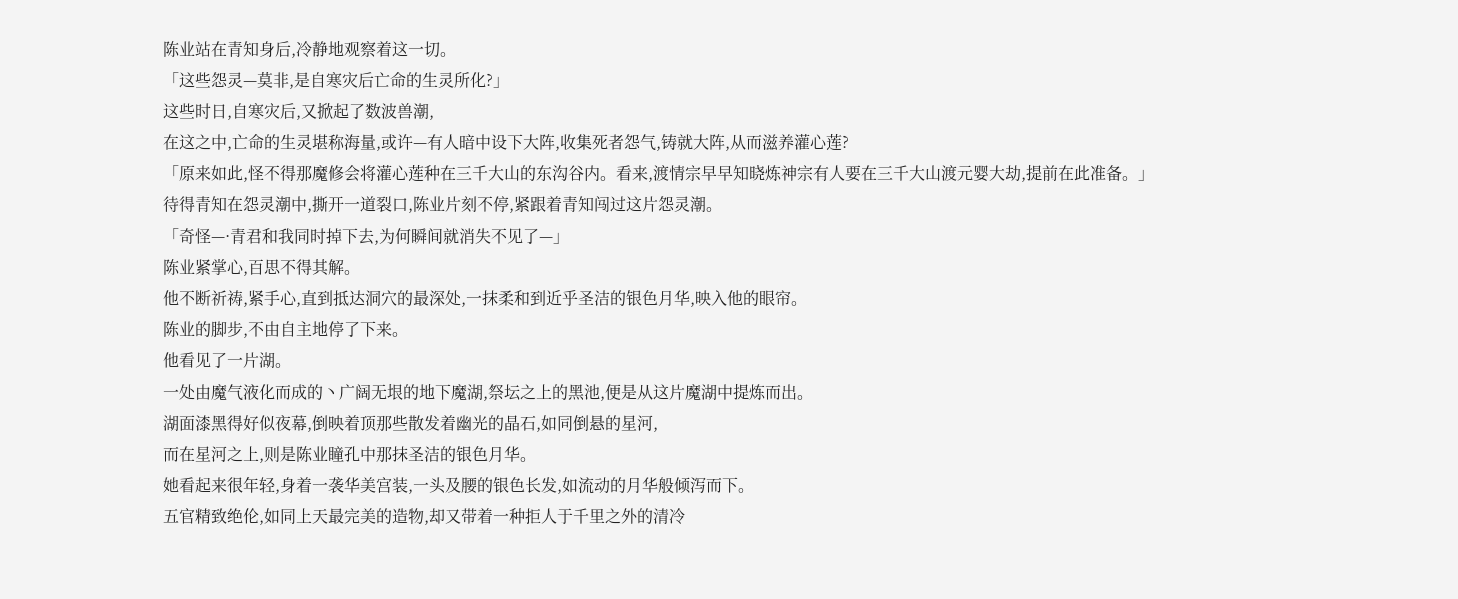陈业站在青知身后,冷静地观察着这一切。
「这些怨灵—莫非,是自寒灾后亡命的生灵所化?」
这些时日,自寒灾后,又掀起了数波兽潮,
在这之中,亡命的生灵堪称海量,或许—有人暗中设下大阵,收集死者怨气,铸就大阵,从而滋养灌心莲?
「原来如此,怪不得那魔修会将灌心莲种在三千大山的东沟谷内。看来,渡情宗早早知晓炼神宗有人要在三千大山渡元婴大劫,提前在此准备。」
待得青知在怨灵潮中,撕开一道裂口,陈业片刻不停,紧跟着青知闯过这片怨灵潮。
「奇怪—·青君和我同时掉下去,为何瞬间就消失不见了—」
陈业紧掌心,百思不得其解。
他不断祈祷,紧手心,直到抵达洞穴的最深处,一抹柔和到近乎圣洁的银色月华,映入他的眼帘。
陈业的脚步,不由自主地停了下来。
他看见了一片湖。
一处由魔气液化而成的丶广阔无垠的地下魔湖,祭坛之上的黑池,便是从这片魔湖中提炼而出。
湖面漆黑得好似夜幕,倒映着顶那些散发着幽光的晶石,如同倒悬的星河,
而在星河之上,则是陈业瞳孔中那抹圣洁的银色月华。
她看起来很年轻,身着一袭华美宫装,一头及腰的银色长发,如流动的月华般倾泻而下。
五官精致绝伦,如同上天最完美的造物,却又带着一种拒人于千里之外的清冷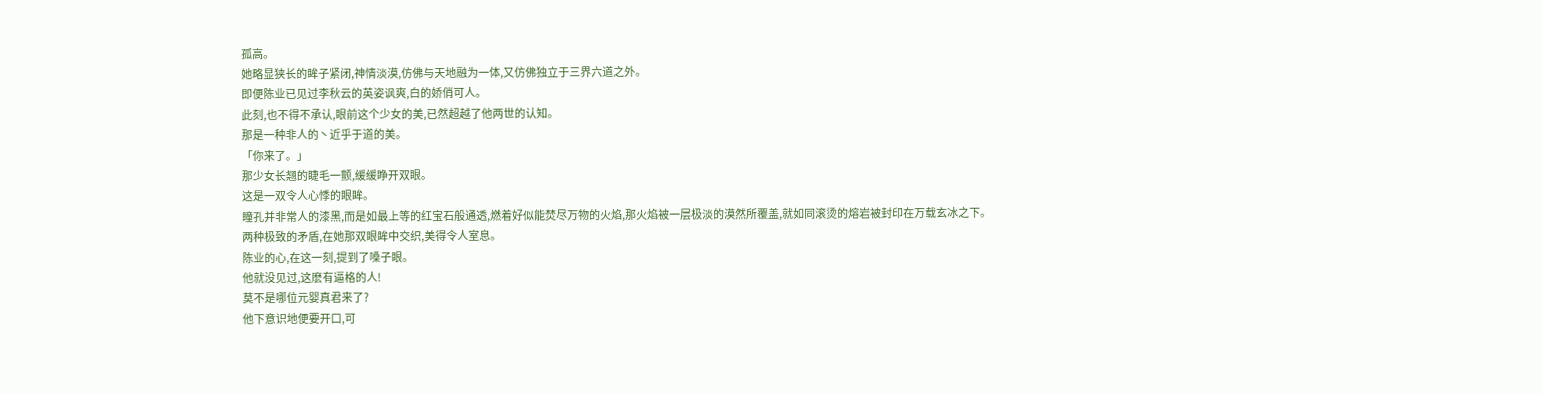孤高。
她略显狭长的眸子紧闭,神情淡漠,仿佛与天地融为一体,又仿佛独立于三界六道之外。
即便陈业已见过李秋云的英姿讽爽,白的娇俏可人。
此刻,也不得不承认,眼前这个少女的美,已然超越了他两世的认知。
那是一种非人的丶近乎于道的美。
「你来了。」
那少女长翘的睫毛一颤,缓缓睁开双眼。
这是一双令人心悸的眼眸。
瞳孔并非常人的漆黑,而是如最上等的红宝石般通透,燃着好似能焚尽万物的火焰,那火焰被一层极淡的漠然所覆盖,就如同滚烫的熔岩被封印在万载玄冰之下。
两种极致的矛盾,在她那双眼眸中交织,美得令人室息。
陈业的心,在这一刻,提到了嗓子眼。
他就没见过,这麽有逼格的人!
莫不是哪位元婴真君来了?
他下意识地便要开口,可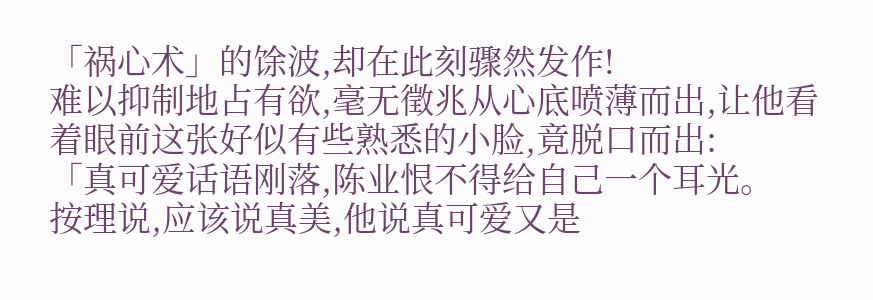「祸心术」的馀波,却在此刻骤然发作!
难以抑制地占有欲,毫无徵兆从心底喷薄而出,让他看着眼前这张好似有些熟悉的小脸,竟脱口而出:
「真可爱话语刚落,陈业恨不得给自己一个耳光。
按理说,应该说真美,他说真可爱又是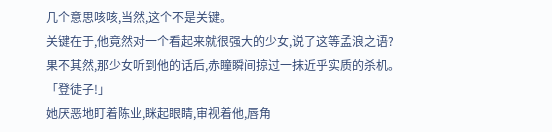几个意思咳咳,当然,这个不是关键。
关键在于,他竟然对一个看起来就很强大的少女,说了这等孟浪之语?
果不其然,那少女听到他的话后,赤瞳瞬间掠过一抹近乎实质的杀机。
「登徒子!」
她厌恶地盯着陈业,眯起眼睛,审视着他,唇角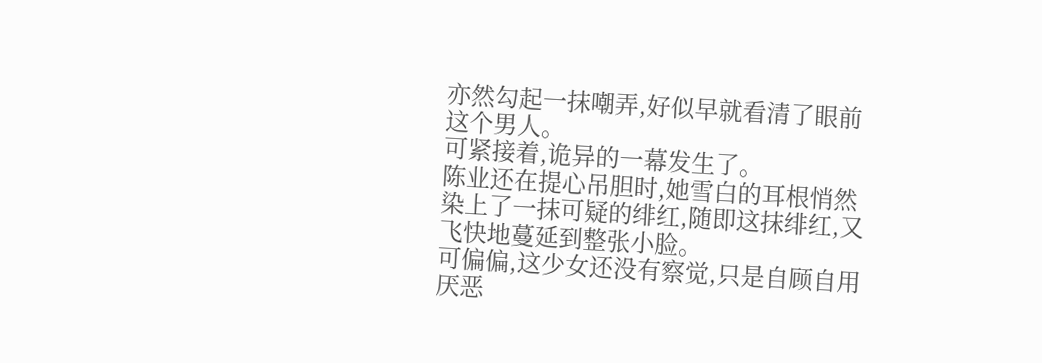亦然勾起一抹嘲弄,好似早就看清了眼前这个男人。
可紧接着,诡异的一幕发生了。
陈业还在提心吊胆时,她雪白的耳根悄然染上了一抹可疑的绯红,随即这抹绯红,又飞快地蔓延到整张小脸。
可偏偏,这少女还没有察觉,只是自顾自用厌恶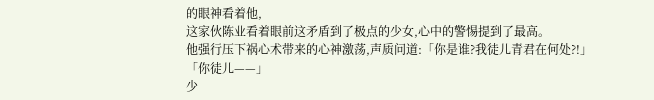的眼神看着他,
这家伙陈业看着眼前这矛盾到了极点的少女,心中的警惕提到了最高。
他强行压下祸心术带来的心神激荡,声质问道:「你是谁?我徒儿青君在何处?!」
「你徒儿——」
少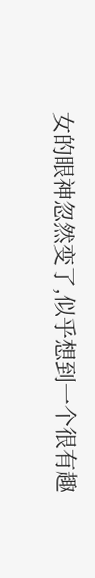女的眼神忽然变了,似乎想到一个很有趣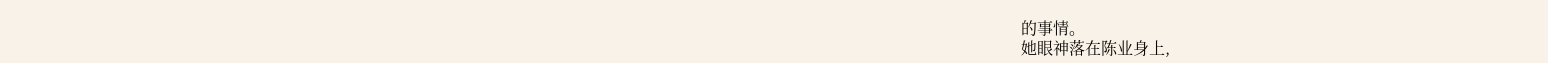的事情。
她眼神落在陈业身上,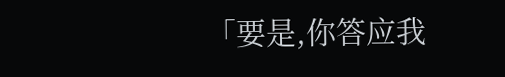「要是,你答应我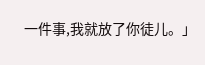一件事,我就放了你徒儿。」